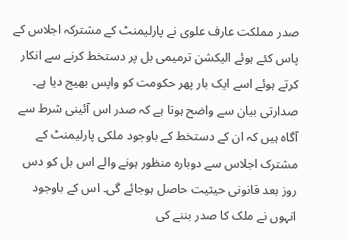صدر مملکت عارف علوی نے پارلیمنٹ کے مشترکہ اجلاس کے پاس کئے ہوئے الیکشن ترمیمی بل پر دستخط کرنے سے انکار کرتے ہوئے اسے ایک بار پھر حکومت کو واپس بھیج دیا ہے۔ صدارتی بیان سے واضح ہوتا ہے کہ صدر اس آئینی شرط سے آگاہ ہیں کہ ان کے دستخط کے باوجود ملکی پارلیمنٹ کے مشترک اجلاس سے دوبارہ منظور ہونے والے اس بل کو دس روز بعد قانونی حیثیت حاصل ہوجائے گی۔ اس کے باوجود انہوں نے ملک کا صدر بننے کی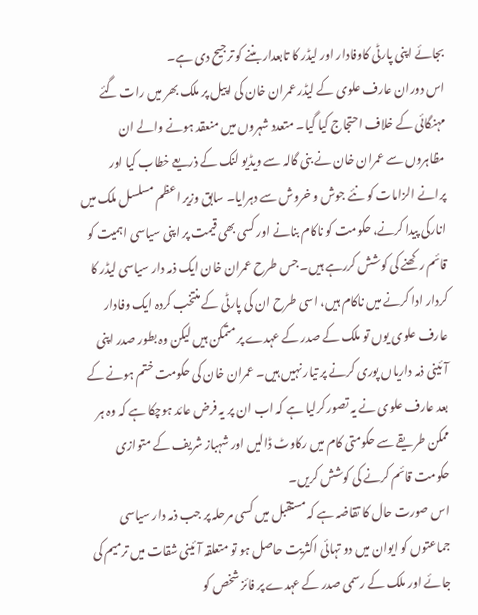بجائے اپنی پارٹی کاوفادار اور لیڈر کا تابعدار بننے کو ترجیح دی ہے۔
اس دوران عارف علوی کے لیڈر عمران خان کی اپیل پر ملک بھر میں رات گئے مہنگائی کے خلاف احتجاج کیا گیا۔ متعدد شہروں میں منعقد ہونے والے ان مظاہروں سے عمران خان نے بنی گالہ سے ویڈیو لنک کے ذریعے خطاب کیا اور پرانے الزامات کو نئے جوش و خروش سے دہرایا۔ سابق وزیر اعظم مسلسل ملک میں انارکی پیدا کرنے، حکومت کو ناکام بنانے اور کسی بھی قیمت پر اپنی سیاسی اہمیت کو قائم رکھنے کی کوشش کررہے ہیں۔ جس طرح عمران خان ایک ذمہ دار سیاسی لیڈر کا کردار ادا کرنے میں ناکام ہیں، اسی طرح ان کی پارٹی کے منتخب کردہ ایک وفادار عارف علوی یوں تو ملک کے صدر کے عہدے پر متمکن ہیں لیکن وہ بطور صدر اپنی آئینی ذمہ داریاں پوری کرنے پر تیار نہیں ہیں۔ عمران خان کی حکومت ختم ہونے کے بعد عارف علوی نے یہ تصور کرلیا ہے کہ اب ان پر یہ فرض عائد ہوچکا ہے کہ وہ ہر ممکن طریقے سے حکومتی کام میں رکاوٹ ڈالیں اور شہباز شریف کے متوازی حکومت قائم کرنے کی کوشش کریں۔
اس صورت حال کا تقاضہ ہے کہ مستقبل میں کسی مرحلہ پر جب ذمہ دار سیاسی جماعتوں کو ایوان میں دو تہائی اکثریت حاصل ہو تو متعلقہ آئینی شقات میں ترمیم کی جائے اور ملک کے رسمی صدر کے عہدے پر فائز شخص کو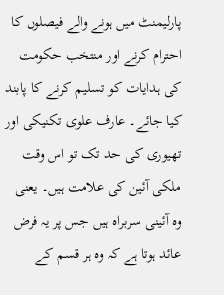پارلیمنٹ میں ہونے والے فیصلوں کا احترام کرنے اور منتخب حکومت کی ہدایات کو تسلیم کرنے کا پابند کیا جائے۔ عارف علوی تکنیکی اور تھیوری کی حد تک تو اس وقت ملکی آئین کی علامت ہیں۔ یعنی وہ آئینی سربراہ ہیں جس پر یہ فرض عائد ہوتا ہے کہ وہ ہر قسم کے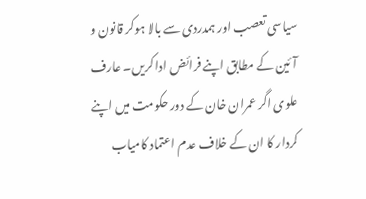سیاسی تعصب اور ہمدردی سے بالا ہوکر قانون و آئین کے مطابق اپنے فرائض ادا کریں۔ عارف علوی اگر عمران خان کے دور حکومت میں اپنے کردار کا ان کے خلاف عدم اعتماد کامیاب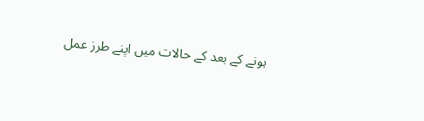ہونے کے بعد کے حالات میں اپنے طرز عمل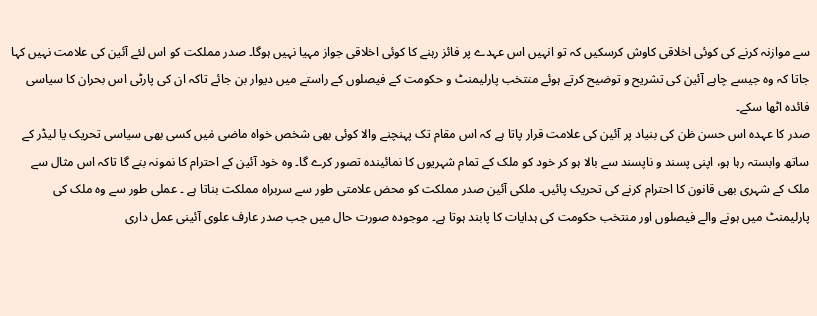سے موازنہ کرنے کی کوئی اخلاقی کاوش کرسکیں کہ تو انہیں اس عہدے پر فائز رہنے کا کوئی اخلاقی جواز مہیا نہیں ہوگا۔ صدر مملکت کو اس لئے آئین کی علامت نہیں کہا جاتا کہ وہ جیسے چاہے آئین کی تشریح و توضیح کرتے ہوئے منتخب پارلیمنٹ و حکومت کے فیصلوں کے راستے میں دیوار بن جائے تاکہ ان کی پارٹی اس بحران کا سیاسی فائدہ اٹھا سکے۔
صدر کا عہدہ اس حسن ظن کی بنیاد پر آئین کی علامت قرار پاتا ہے کہ اس مقام تک پہنچنے والا کوئی بھی شخص خواہ ماضی مٰیں کسی بھی سیاسی تحریک یا لیڈر کے ساتھ وابستہ رہا ہو، اپنی پسند و ناپسند سے بالا ہو کر خود کو ملک کے تمام شہریوں کا نمائیندہ تصور کرے گا۔ وہ خود آئین کے احترام کا نمونہ بنے گا تاکہ اس مثال سے ملک کے شہری بھی قانون کا احترام کرنے کی تحریک پائیں۔ ملکی آئین صدر مملکت کو محض علامتی طور سے سربراہ مملکت بناتا ہے ۔ عملی طور سے وہ ملک کی پارلیمنٹ میں ہونے والے فیصلوں اور منتخب حکومت کی ہدایات کا پابند ہوتا ہے۔ موجودہ صورت حال میں جب صدر عارف علوی آئینی عمل داری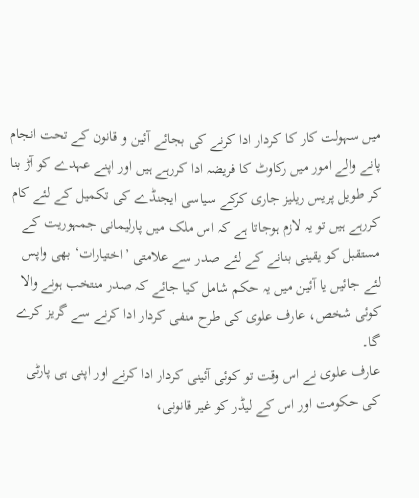میں سہولت کار کا کردار ادا کرنے کی بجائے آئین و قانون کے تحت انجام پانے والے امور میں رکاوٹ کا فریضہ ادا کررہے ہیں اور اپنے عہدے کو آڑ بنا کر طویل پریس ریلیز جاری کرکے سیاسی ایجنڈے کی تکمیل کے لئے کام کررہے ہیں تو یہ لازم ہوجاتا ہے کہ اس ملک میں پارلیمانی جمہوریت کے مستقبل کو یقینی بنانے کے لئے صدر سے علامتی ’اختیارات‘ بھی واپس لئے جائیں یا آئین میں یہ حکم شامل کیا جائے کہ صدر منتخب ہونے والا کوئی شخص، عارف علوی کی طرح منفی کردار ادا کرنے سے گریز کرے گا۔
عارف علوی نے اس وقت تو کوئی آئینی کردار ادا کرنے اور اپنی ہی پارٹی کی حکومت اور اس کے لیڈر کو غیر قانونی،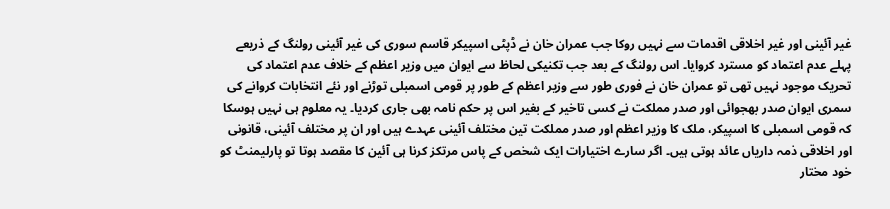غیر آئینی اور غیر اخلاقی اقدمات سے نہیں روکا جب عمران خان نے ڈپٹی اسپیکر قاسم سوری کی غیر آئینی رولنگ کے ذریعے پہلے عدم اعتماد کو مسترد کروایا۔ اس رولنگ کے بعد جب تکنیکی لحاظ سے ایوان میں وزیر اعظم کے خلاف عدم اعتماد کی تحریک موجود نہیں تھی تو عمران خان نے فوری طور سے وزیر اعظم کے طور پر قومی اسمبلی توڑنے اور نئے انتخابات کروانے کی سمری ایوان صدر بھجوائی اور صدر مملکت نے کسی تاخیر کے بغیر اس پر حکم نامہ بھی جاری کردیا۔ یہ معلوم ہی نہیں ہوسکا کہ قومی اسمبلی کا اسپیکر، ملک کا وزیر اعظم اور صدر مملکت تین مختلف آئینی عہدے ہیں اور ان پر مختلف آئینی، قانونی اور اخلاقی ذمہ داریاں عائد ہوتی ہیں۔ اگر سارے اختیارات ایک شخص کے پاس مرتکز کرنا ہی آئین کا مقصد ہوتا تو پارلیمنٹ کو خود مختار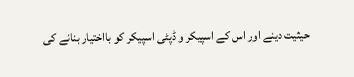حیثیت دینے اور اس کے اسپیکر و ڈپٹی اسپیکر کو بااختیار بنانے کی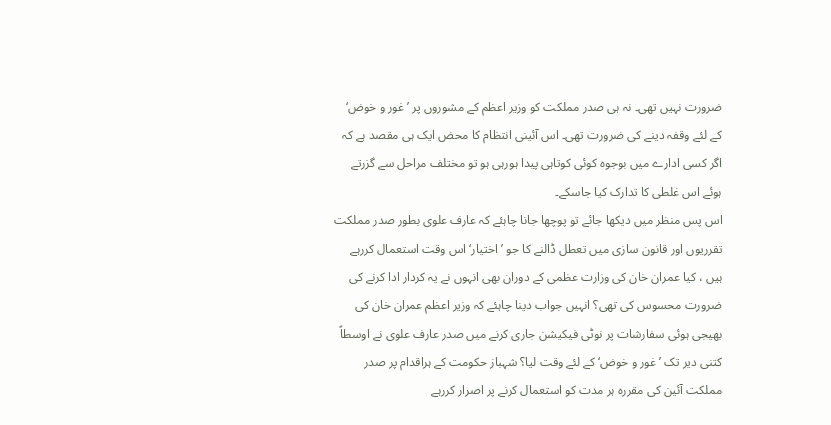ضرورت نہیں تھی۔ نہ ہی صدر مملکت کو وزیر اعظم کے مشوروں پر ’غور و خوض‘ کے لئے وقفہ دینے کی ضرورت تھی۔ اس آئینی انتظام کا محض ایک ہی مقصد ہے کہ اگر کسی ادارے میں بوجوہ کوئی کوتاہی پیدا ہورہی ہو تو مختلف مراحل سے گزرتے ہوئے اس غلطی کا تدارک کیا جاسکے۔
اس پس منظر میں دیکھا جائے تو پوچھا جانا چاہئے کہ عارف علوی بطور صدر مملکت تقرریوں اور قانون سازی میں تعطل ڈالنے کا جو ’اختیار‘ اس وقت استعمال کررہے ہیں ، کیا عمران خان کی وزارت عظمی کے دوران بھی انہوں نے یہ کردار ادا کرنے کی ضرورت محسوس کی تھی؟ انہیں جواب دینا چاہئے کہ وزیر اعظم عمران خان کی بھیجی ہوئی سفارشات پر نوٹی فیکیشن جاری کرنے میں صدر عارف علوی نے اوسطاً کتنی دیر تک ’غور و خوض‘ کے لئے وقت لیا؟ شہباز حکومت کے ہراقدام پر صدر مملکت آئین کی مقررہ ہر مدت کو استعمال کرنے پر اصرار کررہے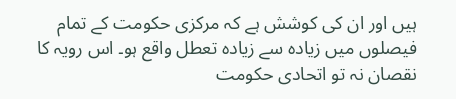ہیں اور ان کی کوشش ہے کہ مرکزی حکومت کے تمام فیصلوں میں زیادہ سے زیادہ تعطل واقع ہو۔ اس رویہ کا نقصان نہ تو اتحادی حکومت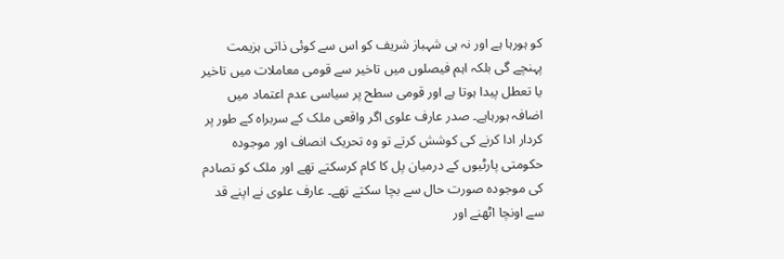کو ہورہا ہے اور نہ ہی شہباز شریف کو اس سے کوئی ذاتی ہزیمت پہنچے گی بلکہ اہم فیصلوں میں تاخیر سے قومی معاملات میں تاخیر یا تعطل پیدا ہوتا ہے اور قومی سطح پر سیاسی عدم اعتماد میں اضافہ ہورہاہے۔ صدر عارف علوی اگر واقعی ملک کے سربراہ کے طور پر کردار ادا کرنے کی کوشش کرتے تو وہ تحریک انصاف اور موجودہ حکومتی پارٹیوں کے درمیان پل کا کام کرسکتے تھے اور ملک کو تصادم کی موجودہ صورت حال سے بچا سکتے تھے۔ عارف علوی نے اپنے قد سے اونچا اٹھنے اور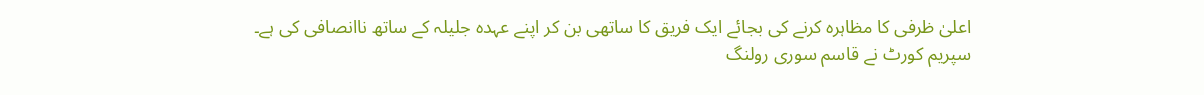اعلیٰ ظرفی کا مظاہرہ کرنے کی بجائے ایک فریق کا ساتھی بن کر اپنے عہدہ جلیلہ کے ساتھ ناانصافی کی ہے۔
سپریم کورٹ نے قاسم سوری رولنگ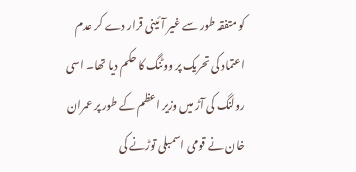کو متفقہ طور سے غیر آئینی قرار دے کر عدم اعتماد کی تحریک پر ووٹنگ کا حکم دیا تھا۔ اسی رولنگ کی آڑ میں وزیر اعظم کے طور پر عمران خان نے قومی اسمبلی توڑنے کی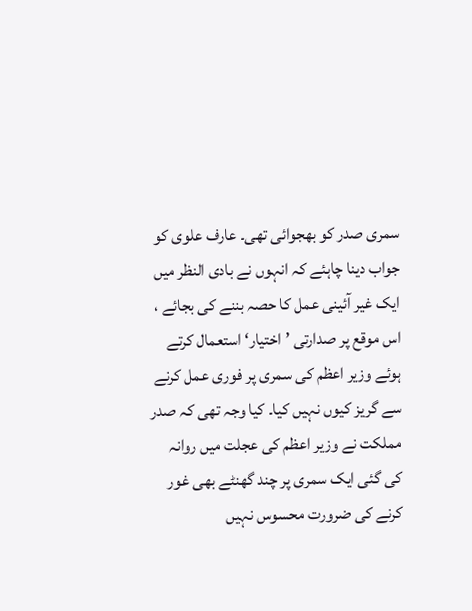سمری صدر کو بھجوائی تھی۔ عارف علوی کو جواب دینا چاہئے کہ انہوں نے بادی النظر میں ایک غیر آئینی عمل کا حصہ بننے کی بجائے ، اس موقع پر صدارتی ’اختیار‘ استعمال کرتے ہوئے وزیر اعظم کی سمری پر فوری عمل کرنے سے گریز کیوں نہیں کیا۔ کیا وجہ تھی کہ صدر مملکت نے وزیر اعظم کی عجلت میں روانہ کی گئی ایک سمری پر چند گھنٹے بھی غور کرنے کی ضرورت محسوس نہیں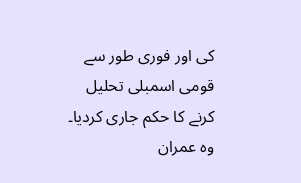کی اور فوری طور سے قومی اسمبلی تحلیل کرنے کا حکم جاری کردیا۔ وہ عمران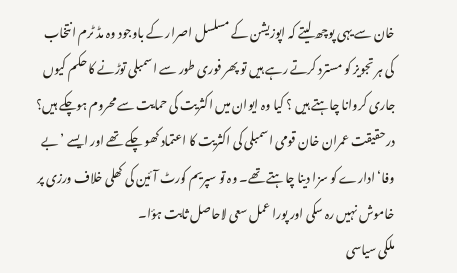خان سے یہی پوچھ لیتے کہ اپوزیشن کے مسلسل اصرار کے باوجود وہ مڈ ٹرم انتخاب کی ہر تجویز کو مسترد کرتے رہے ہیں تو پھر فوری طور سے اسمبلی توڑنے کا حکم کیوں جاری کروانا چاہتے ہیں ؟ کیا وہ ایوان میں اکثریت کی حمایت سے محروم ہوچکے ہیں؟ درحقیقت عمران خان قومی اسمبلی کی اکثریت کا اعتماد کھو چکے تھے اور ایسے ’بے وفا‘ ادارے کو سزا دینا چاہتے تھے۔ وہ تو سپریم کورٹ آئین کی کھلی خلاف ورزی پر خاموش نہیں رہ سکی اور پورا عمل سعی لاحاصل ثابت ہؤا۔
ملکی سیاسی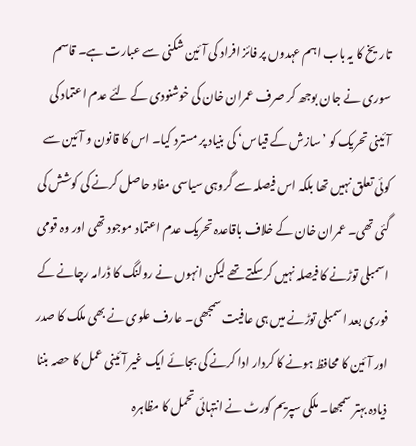تاریخ کا یہ باب اہم عہدوں پر فائز افراد کی آئین شکنی سے عبارت ہے۔ قاسم سوری نے جان بوجھ کر صرف عمران خان کی خوشنودی کے لئے عدم اعتماد کی آئینی تحریک کو ’سازش کے قیاس‘ کی بنیاد پر مسترد کیا۔ اس کا قانون و آئین سے کوئی تعلق نہیں تھا بلکہ اس فیصلہ سے گروہی سیاسی مفاد حاصل کرنے کی کوشش کی گئی تھی۔ عمران خان کے خلاف باقاعدہ تحریک عدم اعتماد موجود تھی اور وہ قومی اسمبلی توڑنے کا فیصلہ نہیں کرسکتے تھے لیکن انہوں نے رولنگ کا ڈرامہ رچانے کے فوری بعد اسمبلی توڑنے میں ہی عافیت سمجھی۔ عارف علوی نے بھی ملک کا صدر اور آئین کا محافظ ہونے کا کردار ادا کرنے کی بجائے ایک غیر آئینی عمل کا حصہ بننا ذیادہ بہتر سمجھا۔ ملکی سپریم کورٹ نے انتہائی تحمل کا مظاہرہ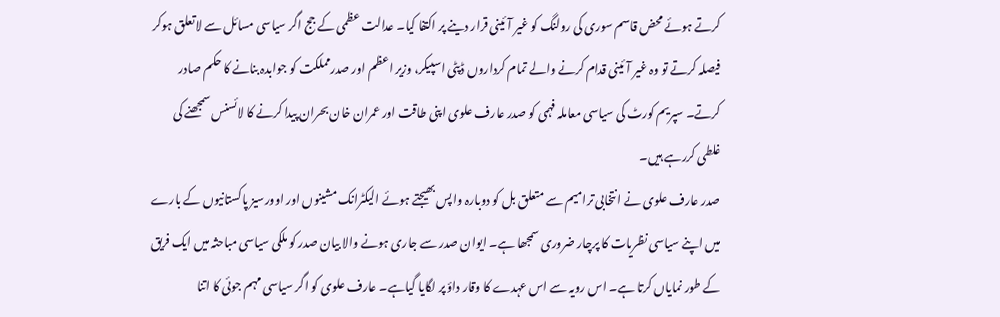کرتے ہوئے محض قاسم سوری کی رولنگ کو غیر آئینی قرار دینے پر اکتفا کیا۔ عدالت عظمی کے جج اگر سیاسی مسائل سے لاتعلق ہوکر فیصلہ کرتے تو وہ غیر آئینی قدام کرنے والے تمام کرداروں ڈپٹی اسپیکر، وزیر اعظم اور صدرمملکت کو جوابدہ بنانے کا حکم صادر کرتے۔ سپریم کورٹ کی سیاسی معاملہ فہمی کو صدر عارف علوی اپنی طاقت اور عمران خان بحران پیدا کرنے کا لائسنس سمجھنے کی غلطی کررہے ہیں۔
صدر عارف علوی نے انتخابی ترامیم سے متعلق بل کو دوبارہ واپس بھیجتے ہوئے الیکٹرانک مشینوں اور اوورسیز پاکستانیوں کے بارے میں اپنے سیاسی نظریات کا پرچار ضروری سمجھا ہے۔ ایوان صدر سے جاری ہونے والا بیان صدر کو ملکی سیاسی مباحثہ میں ایک فریق کے طور نمایاں کرتا ہے۔ اس رویہ سے اس عہدے کا وقار داؤ پر لگایا گیاہے۔ عارف علوی کو اگر سیاسی مہم جوئی کا اتنا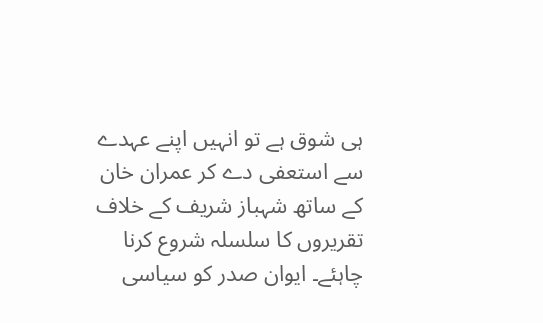ہی شوق ہے تو انہیں اپنے عہدے سے استعفی دے کر عمران خان کے ساتھ شہباز شریف کے خلاف تقریروں کا سلسلہ شروع کرنا چاہئے۔ ایوان صدر کو سیاسی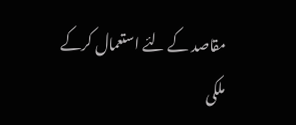مقاصد کے لئے استعمال کرکے ملکی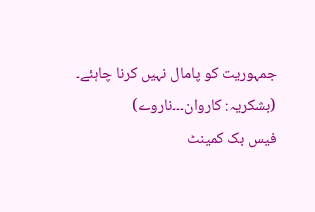جمہوریت کو پامال نہیں کرنا چاہئے۔
(بشکریہ: کاروان۔۔۔ناروے)
فیس بک کمینٹ